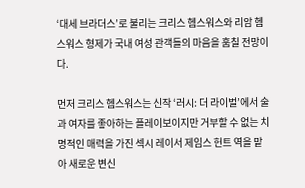‘대세 브라더스’로 불리는 크리스 헴스워스와 리암 헴스워스 형제가 국내 여성 관객들의 마음을 훔칠 전망이다.

먼저 크리스 헴스워스는 신작 ‘러시: 더 라이벌’에서 술과 여자를 좋아하는 플레이보이지만 거부할 수 없는 치명적인 매력을 가진 섹시 레이서 제임스 헌트 역을 맡아 새로운 변신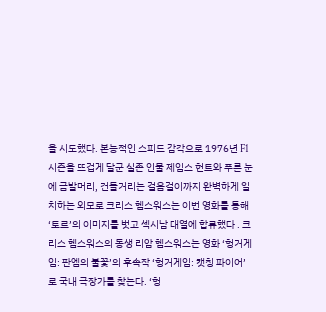을 시도했다. 본능적인 스피드 감각으로 1976년 F1 시즌을 뜨겁게 달군 실존 인물 제임스 헌트와 푸른 눈에 금발머리, 건들거리는 걸음걸이까지 완벽하게 일치하는 외모로 크리스 헴스워스는 이번 영화를 통해 ‘토르’의 이미지를 벗고 섹시남 대열에 합류했다 . 크리스 헴스워스의 동생 리암 헴스워스는 영화 ‘헝거게임: 판엠의 불꽃’의 후속작 ‘헝거게임: 캣칭 파이어’로 국내 극장가를 찾는다. ‘헝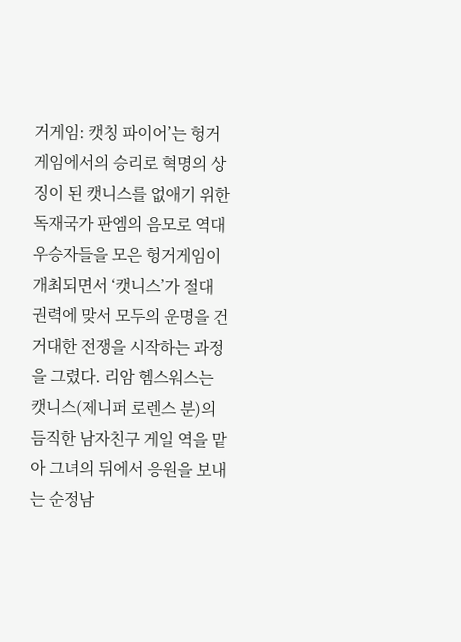거게임: 캣칭 파이어’는 헝거게임에서의 승리로 혁명의 상징이 된 캣니스를 없애기 위한 독재국가 판엠의 음모로 역대 우승자들을 모은 헝거게임이 개최되면서 ‘캣니스’가 절대 권력에 맞서 모두의 운명을 건 거대한 전쟁을 시작하는 과정을 그렸다. 리암 헴스워스는 캣니스(제니퍼 로렌스 분)의 듬직한 남자친구 게일 역을 맡아 그녀의 뒤에서 응원을 보내는 순정남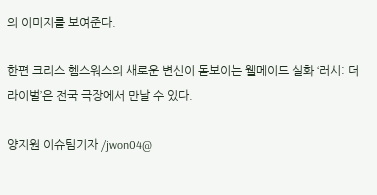의 이미지를 보여준다.

한편 크리스 헴스워스의 새로운 변신이 돋보이는 웰메이드 실화 ‘러시: 더 라이벌’은 전국 극장에서 만날 수 있다.

양지원 이슈팀기자 /jwon04@